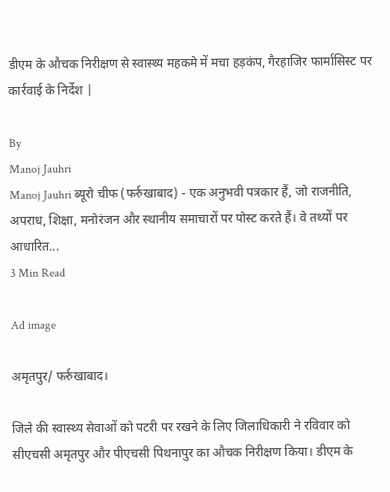डीएम के औचक निरीक्षण से स्वास्थ्य महकमे में मचा हड़कंप, गैरहाजिर फार्मासिस्ट पर कार्रवाई के निर्देश |

By
Manoj Jauhri
Manoj Jauhri ब्यूरो चीफ (फर्रुखाबाद) - एक अनुभवी पत्रकार हैं, जो राजनीति, अपराध, शिक्षा, मनोरंजन और स्थानीय समाचारों पर पोस्ट करते हैं। वे तथ्यों पर आधारित...
3 Min Read

Ad image

अमृतपुर/ फर्रुखाबाद।

जिले की स्वास्थ्य सेवाओं को पटरी पर रखने के लिए जिलाधिकारी ने रविवार को सीएचसी अमृतपुर और पीएचसी पिथनापुर का औचक निरीक्षण किया। डीएम के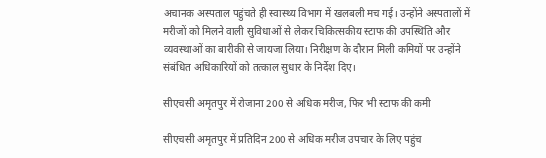अचानक अस्पताल पहुंचते ही स्वास्थ्य विभाग में खलबली मच गई। उन्होंने अस्पतालों में मरीजों को मिलने वाली सुविधाओं से लेकर चिकित्सकीय स्टाफ की उपस्थिति और व्यवस्थाओं का बारीकी से जायजा लिया। निरीक्षण के दौरान मिली कमियों पर उन्होंने संबंधित अधिकारियों को तत्काल सुधार के निर्देश दिए।

सीएचसी अमृतपुर में रोजाना 200 से अधिक मरीज, फिर भी स्टाफ की कमी

सीएचसी अमृतपुर में प्रतिदिन 200 से अधिक मरीज उपचार के लिए पहुंच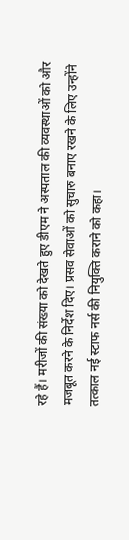रहे हैं। मरीजों की संख्या को देखते हुए डीएम ने अस्पताल की व्यवस्थाओं को और मजबूत करने के निर्देश दिए। प्रसव सेवाओं को सुचारु बनाए रखने के लिए उन्होंने तत्काल नई स्टाफ नर्स की नियुक्ति कराने को कहा।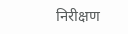निरीक्षण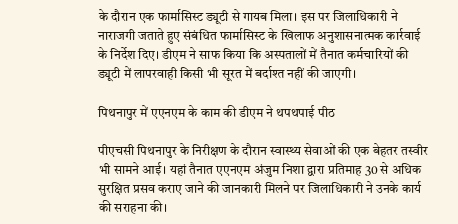के दौरान एक फार्मासिस्ट ड्यूटी से गायब मिला। इस पर जिलाधिकारी ने नाराजगी जताते हुए संबंधित फार्मासिस्ट के खिलाफ अनुशासनात्मक कार्रवाई के निर्देश दिए। डीएम ने साफ किया कि अस्पतालों में तैनात कर्मचारियों की ड्यूटी में लापरवाही किसी भी सूरत में बर्दाश्त नहीं की जाएगी।

पिथनापुर में एएनएम के काम की डीएम ने थपथपाई पीठ

पीएचसी पिथनापुर के निरीक्षण के दौरान स्वास्थ्य सेवाओं की एक बेहतर तस्वीर भी सामने आई। यहां तैनात एएनएम अंजुम निशा द्वारा प्रतिमाह 30 से अधिक सुरक्षित प्रसव कराए जाने की जानकारी मिलने पर जिलाधिकारी ने उनके कार्य की सराहना की।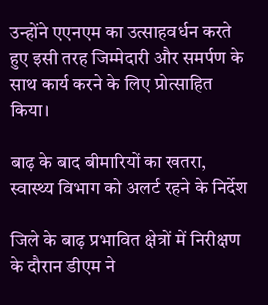उन्होंने एएनएम का उत्साहवर्धन करते हुए इसी तरह जिम्मेदारी और समर्पण के साथ कार्य करने के लिए प्रोत्साहित किया।

बाढ़ के बाद बीमारियों का खतरा, स्वास्थ्य विभाग को अलर्ट रहने के निर्देश

जिले के बाढ़ प्रभावित क्षेत्रों में निरीक्षण के दौरान डीएम ने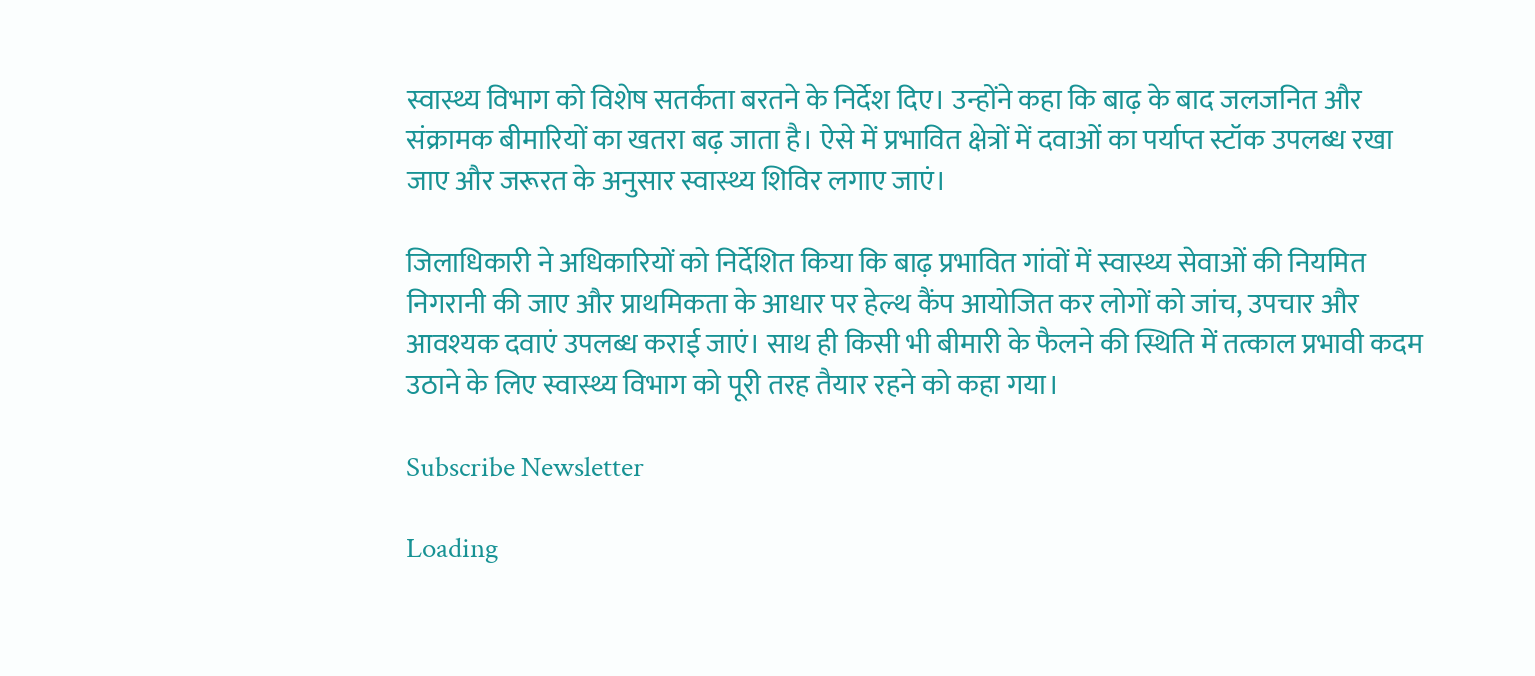स्वास्थ्य विभाग को विशेष सतर्कता बरतने के निर्देश दिए। उन्होंने कहा कि बाढ़ के बाद जलजनित और संक्रामक बीमारियों का खतरा बढ़ जाता है। ऐसे में प्रभावित क्षेत्रों में दवाओं का पर्याप्त स्टॉक उपलब्ध रखा जाए और जरूरत के अनुसार स्वास्थ्य शिविर लगाए जाएं।

जिलाधिकारी ने अधिकारियों को निर्देशित किया कि बाढ़ प्रभावित गांवों में स्वास्थ्य सेवाओं की नियमित निगरानी की जाए और प्राथमिकता के आधार पर हेल्थ कैंप आयोजित कर लोगों को जांच, उपचार और आवश्यक दवाएं उपलब्ध कराई जाएं। साथ ही किसी भी बीमारी के फैलने की स्थिति में तत्काल प्रभावी कदम उठाने के लिए स्वास्थ्य विभाग को पूरी तरह तैयार रहने को कहा गया।

Subscribe Newsletter

Loading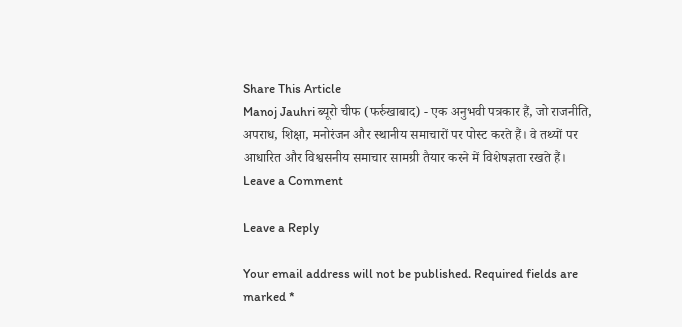Share This Article
Manoj Jauhri ब्यूरो चीफ (फर्रुखाबाद) - एक अनुभवी पत्रकार हैं, जो राजनीति, अपराध, शिक्षा, मनोरंजन और स्थानीय समाचारों पर पोस्ट करते हैं। वे तथ्यों पर आधारित और विश्वसनीय समाचार सामग्री तैयार करने में विशेषज्ञता रखते हैं।
Leave a Comment

Leave a Reply

Your email address will not be published. Required fields are marked *